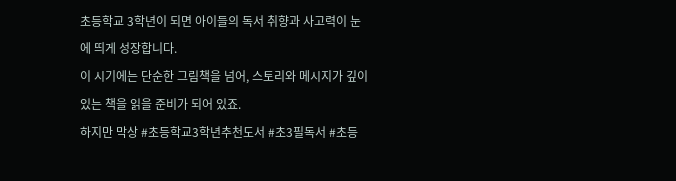초등학교 3학년이 되면 아이들의 독서 취향과 사고력이 눈에 띄게 성장합니다.
이 시기에는 단순한 그림책을 넘어, 스토리와 메시지가 깊이 있는 책을 읽을 준비가 되어 있죠.
하지만 막상 #초등학교3학년추천도서 #초3필독서 #초등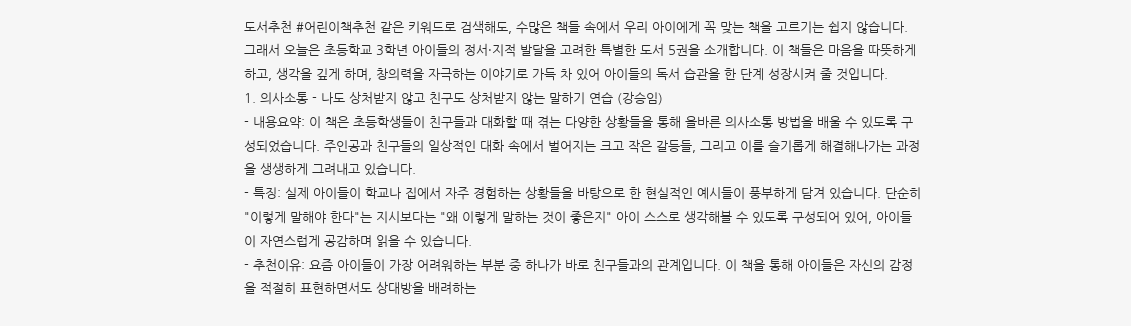도서추천 #어린이책추천 같은 키워드로 검색해도, 수많은 책들 속에서 우리 아이에게 꼭 맞는 책을 고르기는 쉽지 않습니다.
그래서 오늘은 초등학교 3학년 아이들의 정서·지적 발달을 고려한 특별한 도서 5권을 소개합니다. 이 책들은 마음을 따뜻하게 하고, 생각을 깊게 하며, 창의력을 자극하는 이야기로 가득 차 있어 아이들의 독서 습관을 한 단계 성장시켜 줄 것입니다.
1. 의사소통 - 나도 상처받지 않고 친구도 상처받지 않는 말하기 연습 (강승임)
- 내용요약: 이 책은 초등학생들이 친구들과 대화할 때 겪는 다양한 상황들을 통해 올바른 의사소통 방법을 배울 수 있도록 구성되었습니다. 주인공과 친구들의 일상적인 대화 속에서 벌어지는 크고 작은 갈등들, 그리고 이를 슬기롭게 해결해나가는 과정을 생생하게 그려내고 있습니다.
- 특징: 실제 아이들이 학교나 집에서 자주 경험하는 상황들을 바탕으로 한 현실적인 예시들이 풍부하게 담겨 있습니다. 단순히 "이렇게 말해야 한다"는 지시보다는 "왜 이렇게 말하는 것이 좋은지" 아이 스스로 생각해볼 수 있도록 구성되어 있어, 아이들이 자연스럽게 공감하며 읽을 수 있습니다.
- 추천이유: 요즘 아이들이 가장 어려워하는 부분 중 하나가 바로 친구들과의 관계입니다. 이 책을 통해 아이들은 자신의 감정을 적절히 표현하면서도 상대방을 배려하는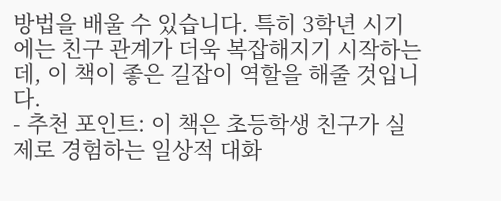방법을 배울 수 있습니다. 특히 3학년 시기에는 친구 관계가 더욱 복잡해지기 시작하는데, 이 책이 좋은 길잡이 역할을 해줄 것입니다.
- 추천 포인트: 이 책은 초등학생 친구가 실제로 경험하는 일상적 대화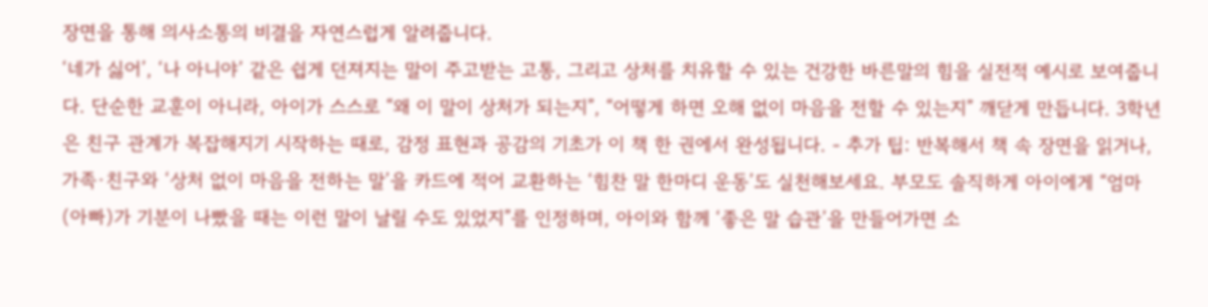장면을 통해 의사소통의 비결을 자연스럽게 알려줍니다.
‘네가 싫어’, ‘나 아니야’ 같은 쉽게 던져지는 말이 주고받는 고통, 그리고 상처를 치유할 수 있는 건강한 바른말의 힘을 실전적 예시로 보여줍니다. 단순한 교훈이 아니라, 아이가 스스로 “왜 이 말이 상처가 되는지”, “어떻게 하면 오해 없이 마음을 전할 수 있는지” 깨닫게 만듭니다. 3학년은 친구 관계가 복잡해지기 시작하는 때로, 감정 표현과 공감의 기초가 이 책 한 권에서 완성됩니다. - 추가 팁: 반복해서 책 속 장면을 읽거나, 가족·친구와 ‘상처 없이 마음을 전하는 말’을 카드에 적어 교환하는 ‘힘찬 말 한마디 운동’도 실천해보세요. 부모도 솔직하게 아이에게 “엄마(아빠)가 기분이 나빴을 때는 이런 말이 날릴 수도 있었지”를 인정하며, 아이와 함께 ‘좋은 말 습관’을 만들어가면 소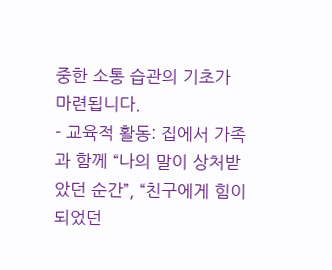중한 소통 습관의 기초가 마련됩니다.
- 교육적 활동: 집에서 가족과 함께 “나의 말이 상처받았던 순간”, “친구에게 힘이 되었던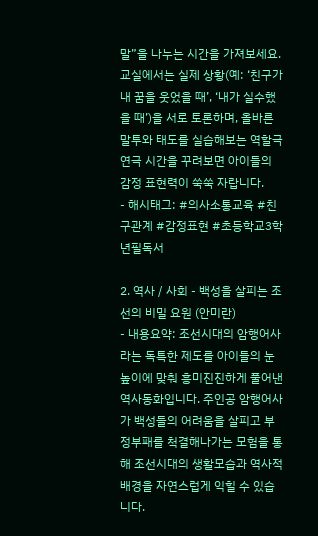말”을 나누는 시간을 가져보세요. 교실에서는 실제 상황(예: ‘친구가 내 꿈을 웃었을 때’, ‘내가 실수했을 때’)을 서로 토론하며, 올바른 말투와 태도를 실습해보는 역할극 연극 시간을 꾸려보면 아이들의 감정 표현력이 쑥쑥 자랍니다.
- 해시태그: #의사소통교육 #친구관계 #감정표현 #초등학교3학년필독서

2. 역사 / 사회 - 백성을 살피는 조선의 비밀 요원 (안미란)
- 내용요약: 조선시대의 암행어사라는 독특한 제도를 아이들의 눈높이에 맞춰 흥미진진하게 풀어낸 역사동화입니다. 주인공 암행어사가 백성들의 어려움을 살피고 부정부패를 척결해나가는 모험을 통해 조선시대의 생활모습과 역사적 배경을 자연스럽게 익힐 수 있습니다.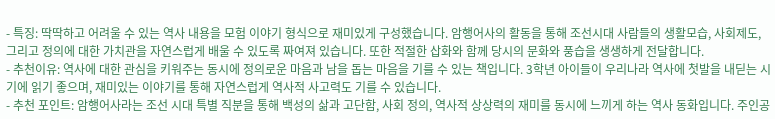- 특징: 딱딱하고 어려울 수 있는 역사 내용을 모험 이야기 형식으로 재미있게 구성했습니다. 암행어사의 활동을 통해 조선시대 사람들의 생활모습, 사회제도, 그리고 정의에 대한 가치관을 자연스럽게 배울 수 있도록 짜여져 있습니다. 또한 적절한 삽화와 함께 당시의 문화와 풍습을 생생하게 전달합니다.
- 추천이유: 역사에 대한 관심을 키워주는 동시에 정의로운 마음과 남을 돕는 마음을 기를 수 있는 책입니다. 3학년 아이들이 우리나라 역사에 첫발을 내딛는 시기에 읽기 좋으며, 재미있는 이야기를 통해 자연스럽게 역사적 사고력도 기를 수 있습니다.
- 추천 포인트: 암행어사라는 조선 시대 특별 직분을 통해 백성의 삶과 고단함, 사회 정의, 역사적 상상력의 재미를 동시에 느끼게 하는 역사 동화입니다. 주인공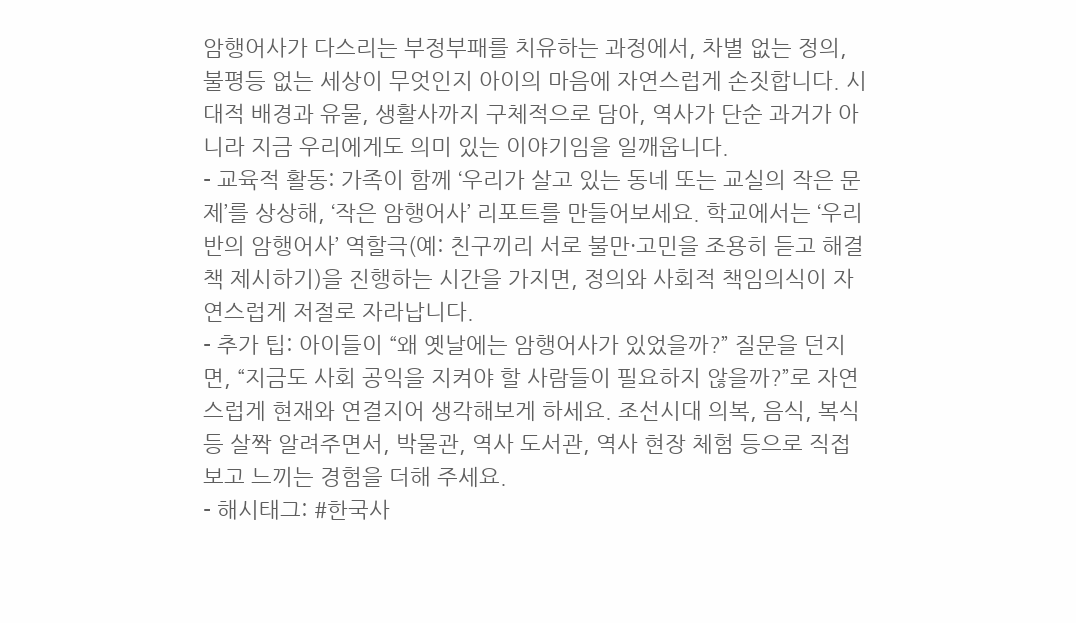암행어사가 다스리는 부정부패를 치유하는 과정에서, 차별 없는 정의, 불평등 없는 세상이 무엇인지 아이의 마음에 자연스럽게 손짓합니다. 시대적 배경과 유물, 생활사까지 구체적으로 담아, 역사가 단순 과거가 아니라 지금 우리에게도 의미 있는 이야기임을 일깨웁니다.
- 교육적 활동: 가족이 함께 ‘우리가 살고 있는 동네 또는 교실의 작은 문제’를 상상해, ‘작은 암행어사’ 리포트를 만들어보세요. 학교에서는 ‘우리 반의 암행어사’ 역할극(예: 친구끼리 서로 불만·고민을 조용히 듣고 해결책 제시하기)을 진행하는 시간을 가지면, 정의와 사회적 책임의식이 자연스럽게 저절로 자라납니다.
- 추가 팁: 아이들이 “왜 옛날에는 암행어사가 있었을까?” 질문을 던지면, “지금도 사회 공익을 지켜야 할 사람들이 필요하지 않을까?”로 자연스럽게 현재와 연결지어 생각해보게 하세요. 조선시대 의복, 음식, 복식 등 살짝 알려주면서, 박물관, 역사 도서관, 역사 현장 체험 등으로 직접 보고 느끼는 경험을 더해 주세요.
- 해시태그: #한국사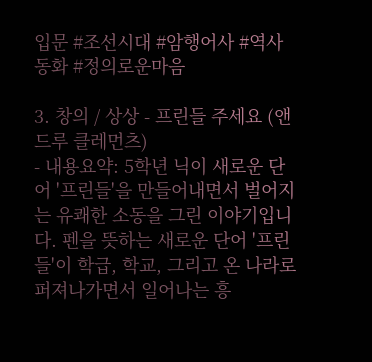입문 #조선시대 #암행어사 #역사동화 #정의로운마음

3. 창의 / 상상 - 프린들 주세요 (앤드루 클레먼츠)
- 내용요약: 5학년 닉이 새로운 단어 '프린들'을 만들어내면서 벌어지는 유쾌한 소동을 그린 이야기입니다. 펜을 뜻하는 새로운 단어 '프린들'이 학급, 학교, 그리고 온 나라로 퍼져나가면서 일어나는 흥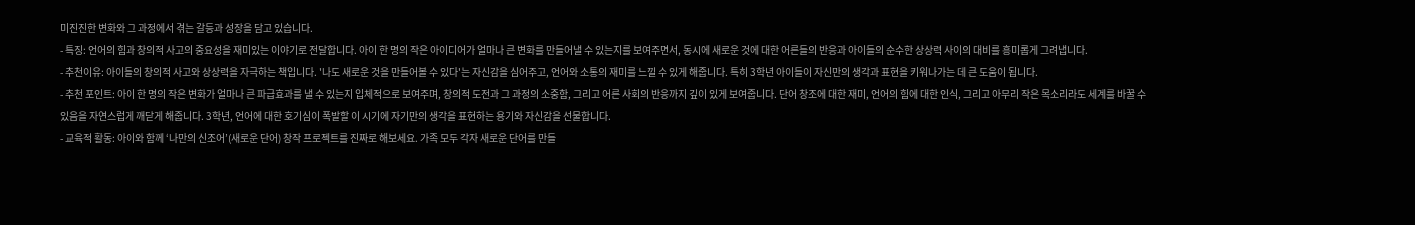미진진한 변화와 그 과정에서 겪는 갈등과 성장을 담고 있습니다.
- 특징: 언어의 힘과 창의적 사고의 중요성을 재미있는 이야기로 전달합니다. 아이 한 명의 작은 아이디어가 얼마나 큰 변화를 만들어낼 수 있는지를 보여주면서, 동시에 새로운 것에 대한 어른들의 반응과 아이들의 순수한 상상력 사이의 대비를 흥미롭게 그려냅니다.
- 추천이유: 아이들의 창의적 사고와 상상력을 자극하는 책입니다. '나도 새로운 것을 만들어볼 수 있다'는 자신감을 심어주고, 언어와 소통의 재미를 느낄 수 있게 해줍니다. 특히 3학년 아이들이 자신만의 생각과 표현을 키워나가는 데 큰 도움이 됩니다.
- 추천 포인트: 아이 한 명의 작은 변화가 얼마나 큰 파급효과를 낼 수 있는지 입체적으로 보여주며, 창의적 도전과 그 과정의 소중함, 그리고 어른 사회의 반응까지 깊이 있게 보여줍니다. 단어 창조에 대한 재미, 언어의 힘에 대한 인식, 그리고 아무리 작은 목소리라도 세계를 바꿀 수 있음을 자연스럽게 깨닫게 해줍니다. 3학년, 언어에 대한 호기심이 폭발할 이 시기에 자기만의 생각을 표현하는 용기와 자신감을 선물합니다.
- 교육적 활동: 아이와 함께 ‘나만의 신조어’(새로운 단어) 창작 프로젝트를 진짜로 해보세요. 가족 모두 각자 새로운 단어를 만들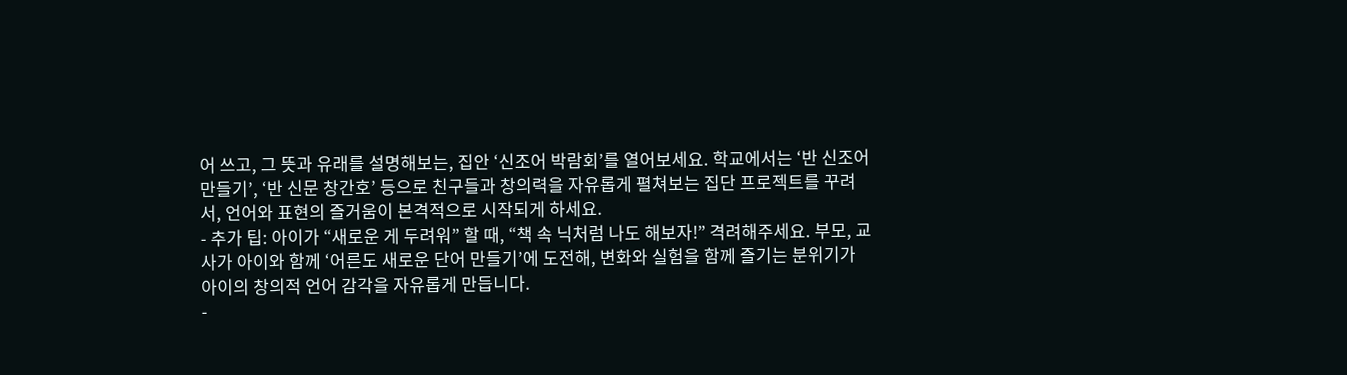어 쓰고, 그 뜻과 유래를 설명해보는, 집안 ‘신조어 박람회’를 열어보세요. 학교에서는 ‘반 신조어 만들기’, ‘반 신문 창간호’ 등으로 친구들과 창의력을 자유롭게 펼쳐보는 집단 프로젝트를 꾸려서, 언어와 표현의 즐거움이 본격적으로 시작되게 하세요.
- 추가 팁: 아이가 “새로운 게 두려워” 할 때, “책 속 닉처럼 나도 해보자!” 격려해주세요. 부모, 교사가 아이와 함께 ‘어른도 새로운 단어 만들기’에 도전해, 변화와 실험을 함께 즐기는 분위기가 아이의 창의적 언어 감각을 자유롭게 만듭니다.
-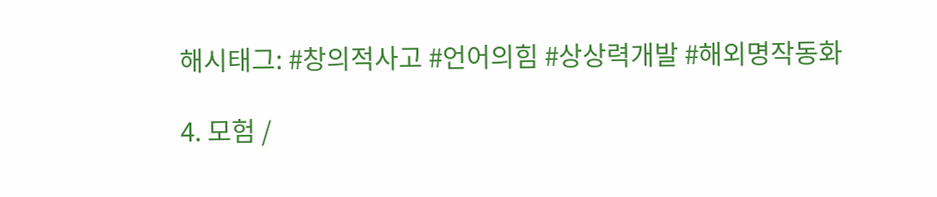해시태그: #창의적사고 #언어의힘 #상상력개발 #해외명작동화

4. 모험 /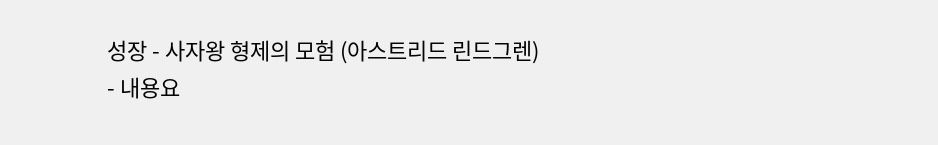성장 - 사자왕 형제의 모험 (아스트리드 린드그렌)
- 내용요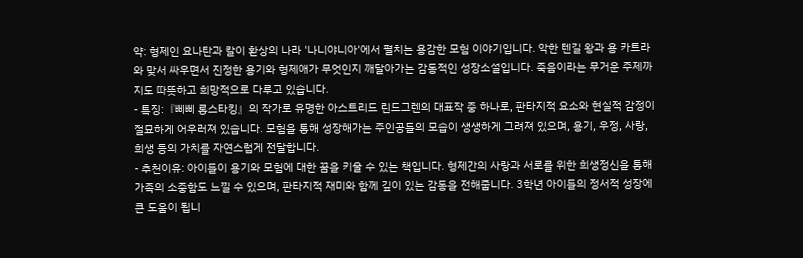약: 형제인 요나탄과 칼이 환상의 나라 '나니야니아'에서 펼치는 용감한 모험 이야기입니다. 악한 텐길 왕과 용 카트라와 맞서 싸우면서 진정한 용기와 형제애가 무엇인지 깨달아가는 감동적인 성장소설입니다. 죽음이라는 무거운 주제까지도 따뜻하고 희망적으로 다루고 있습니다.
- 특징:『삐삐 롱스타킹』의 작가로 유명한 아스트리드 린드그렌의 대표작 중 하나로, 판타지적 요소와 현실적 감정이 절묘하게 어우러져 있습니다. 모험을 통해 성장해가는 주인공들의 모습이 생생하게 그려져 있으며, 용기, 우정, 사랑, 희생 등의 가치를 자연스럽게 전달합니다.
- 추천이유: 아이들이 용기와 모험에 대한 꿈을 키울 수 있는 책입니다. 형제간의 사랑과 서로를 위한 희생정신을 통해 가족의 소중함도 느낄 수 있으며, 판타지적 재미와 함께 깊이 있는 감동을 전해줍니다. 3학년 아이들의 정서적 성장에 큰 도움이 됩니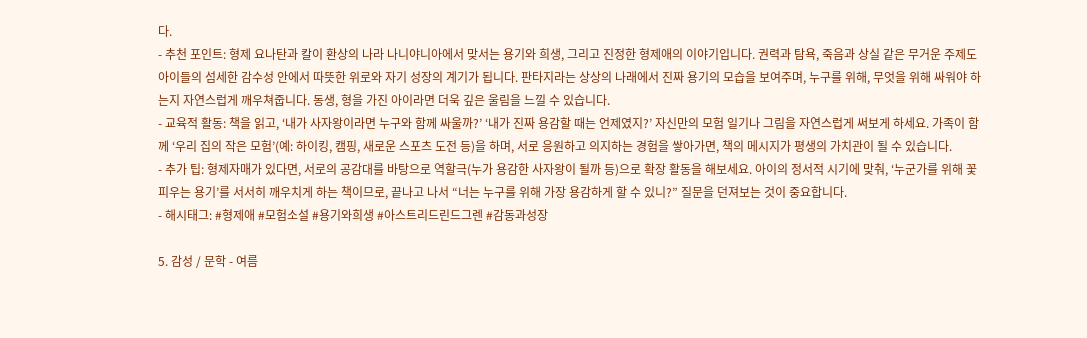다.
- 추천 포인트: 형제 요나탄과 칼이 환상의 나라 나니야니아에서 맞서는 용기와 희생, 그리고 진정한 형제애의 이야기입니다. 권력과 탐욕, 죽음과 상실 같은 무거운 주제도 아이들의 섬세한 감수성 안에서 따뜻한 위로와 자기 성장의 계기가 됩니다. 판타지라는 상상의 나래에서 진짜 용기의 모습을 보여주며, 누구를 위해, 무엇을 위해 싸워야 하는지 자연스럽게 깨우쳐줍니다. 동생, 형을 가진 아이라면 더욱 깊은 울림을 느낄 수 있습니다.
- 교육적 활동: 책을 읽고, ‘내가 사자왕이라면 누구와 함께 싸울까?’ ‘내가 진짜 용감할 때는 언제였지?’ 자신만의 모험 일기나 그림을 자연스럽게 써보게 하세요. 가족이 함께 ‘우리 집의 작은 모험’(예: 하이킹, 캠핑, 새로운 스포츠 도전 등)을 하며, 서로 응원하고 의지하는 경험을 쌓아가면, 책의 메시지가 평생의 가치관이 될 수 있습니다.
- 추가 팁: 형제자매가 있다면, 서로의 공감대를 바탕으로 역할극(누가 용감한 사자왕이 될까 등)으로 확장 활동을 해보세요. 아이의 정서적 시기에 맞춰, ‘누군가를 위해 꽃 피우는 용기’를 서서히 깨우치게 하는 책이므로, 끝나고 나서 “너는 누구를 위해 가장 용감하게 할 수 있니?” 질문을 던져보는 것이 중요합니다.
- 해시태그: #형제애 #모험소설 #용기와희생 #아스트리드린드그렌 #감동과성장

5. 감성 / 문학 - 여름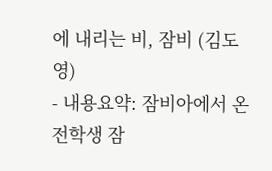에 내리는 비, 잠비 (김도영)
- 내용요약: 잠비아에서 온 전학생 잠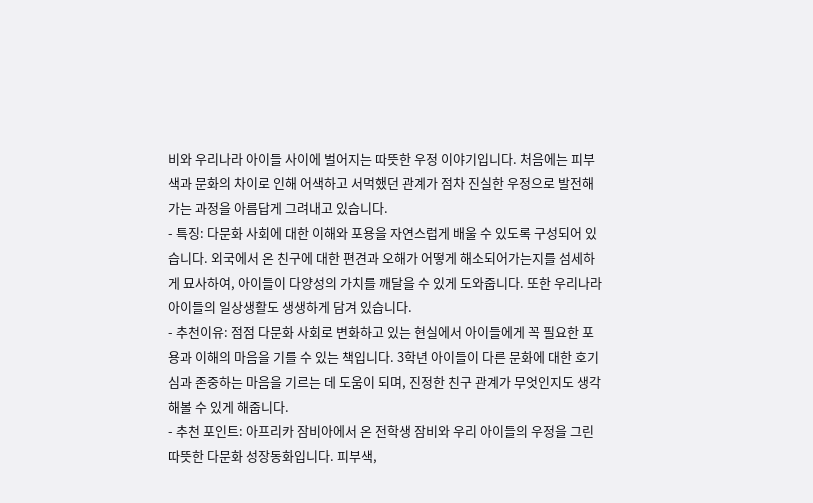비와 우리나라 아이들 사이에 벌어지는 따뜻한 우정 이야기입니다. 처음에는 피부색과 문화의 차이로 인해 어색하고 서먹했던 관계가 점차 진실한 우정으로 발전해가는 과정을 아름답게 그려내고 있습니다.
- 특징: 다문화 사회에 대한 이해와 포용을 자연스럽게 배울 수 있도록 구성되어 있습니다. 외국에서 온 친구에 대한 편견과 오해가 어떻게 해소되어가는지를 섬세하게 묘사하여, 아이들이 다양성의 가치를 깨달을 수 있게 도와줍니다. 또한 우리나라 아이들의 일상생활도 생생하게 담겨 있습니다.
- 추천이유: 점점 다문화 사회로 변화하고 있는 현실에서 아이들에게 꼭 필요한 포용과 이해의 마음을 기를 수 있는 책입니다. 3학년 아이들이 다른 문화에 대한 호기심과 존중하는 마음을 기르는 데 도움이 되며, 진정한 친구 관계가 무엇인지도 생각해볼 수 있게 해줍니다.
- 추천 포인트: 아프리카 잠비아에서 온 전학생 잠비와 우리 아이들의 우정을 그린 따뜻한 다문화 성장동화입니다. 피부색,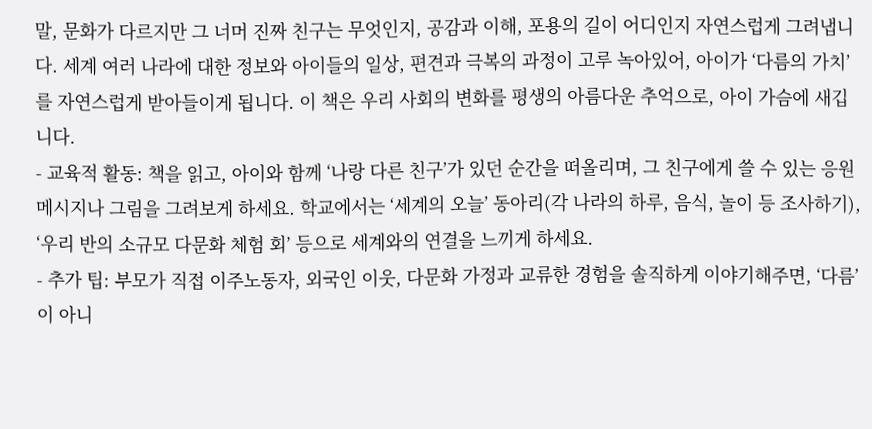말, 문화가 다르지만 그 너머 진짜 친구는 무엇인지, 공감과 이해, 포용의 길이 어디인지 자연스럽게 그려냅니다. 세계 여러 나라에 대한 정보와 아이들의 일상, 편견과 극복의 과정이 고루 녹아있어, 아이가 ‘다름의 가치’를 자연스럽게 받아들이게 됩니다. 이 책은 우리 사회의 변화를 평생의 아름다운 추억으로, 아이 가슴에 새깁니다.
- 교육적 활동: 책을 읽고, 아이와 함께 ‘나랑 다른 친구’가 있던 순간을 떠올리며, 그 친구에게 쓸 수 있는 응원 메시지나 그림을 그려보게 하세요. 학교에서는 ‘세계의 오늘’ 동아리(각 나라의 하루, 음식, 놀이 등 조사하기), ‘우리 반의 소규모 다문화 체험 회’ 등으로 세계와의 연결을 느끼게 하세요.
- 추가 팁: 부모가 직접 이주노동자, 외국인 이웃, 다문화 가정과 교류한 경험을 솔직하게 이야기해주면, ‘다름’이 아니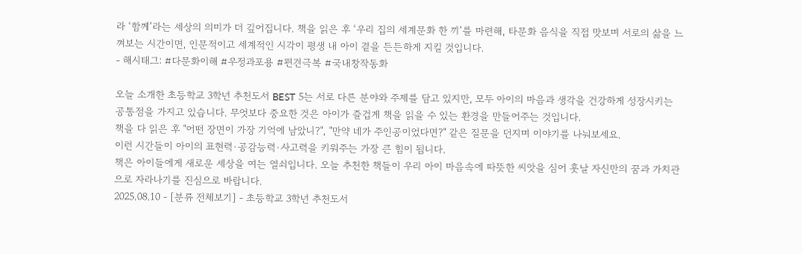라 ‘함께’라는 세상의 의미가 더 깊어집니다. 책을 읽은 후 ‘우리 집의 세계문화 한 끼’를 마련해, 타문화 음식을 직접 맛보며 서로의 삶을 느껴보는 시간이면, 인문적이고 세계적인 시각이 평생 내 아이 곁을 든든하게 지킬 것입니다.
- 해시태그: #다문화이해 #우정과포용 #편견극복 #국내창작동화

오늘 소개한 초등학교 3학년 추천도서 BEST 5는 서로 다른 분야와 주제를 담고 있지만, 모두 아이의 마음과 생각을 건강하게 성장시키는 공통점을 가지고 있습니다. 무엇보다 중요한 것은 아이가 즐겁게 책을 읽을 수 있는 환경을 만들어주는 것입니다.
책을 다 읽은 후 "어떤 장면이 가장 기억에 남았니?", "만약 네가 주인공이었다면?" 같은 질문을 던지며 이야기를 나눠보세요.
이런 시간들이 아이의 표현력·공감능력·사고력을 키워주는 가장 큰 힘이 됩니다.
책은 아이들에게 새로운 세상을 여는 열쇠입니다. 오늘 추천한 책들이 우리 아이 마음속에 따뜻한 씨앗을 심어 훗날 자신만의 꿈과 가치관으로 자라나기를 진심으로 바랍니다.
2025.08.10 - [분류 전체보기] - 초등학교 3학년 추천도서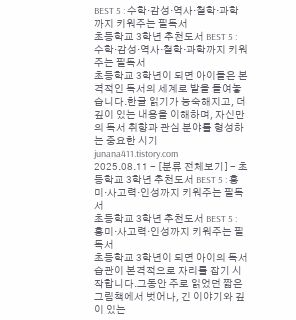BEST 5 : 수학·감성·역사·철학·과학까지 키워주는 필독서
초등학교 3학년 추천도서 BEST 5 : 수학·감성·역사·철학·과학까지 키워주는 필독서
초등학교 3학년이 되면 아이들은 본격적인 독서의 세계로 발을 들여놓습니다.한글 읽기가 능숙해지고, 더 깊이 있는 내용을 이해하며, 자신만의 독서 취향과 관심 분야를 형성하는 중요한 시기
junana411.tistory.com
2025.08.11 - [분류 전체보기] - 초등학교 3학년 추천도서 BEST 5 : 흥미·사고력·인성까지 키워주는 필독서
초등학교 3학년 추천도서 BEST 5 : 흥미·사고력·인성까지 키워주는 필독서
초등학교 3학년이 되면 아이의 독서 습관이 본격적으로 자리를 잡기 시작합니다.그동안 주로 읽었던 짧은 그림책에서 벗어나, 긴 이야기와 깊이 있는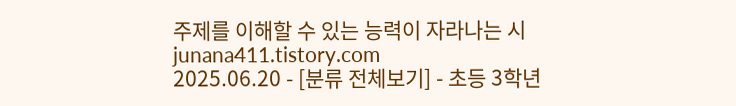주제를 이해할 수 있는 능력이 자라나는 시
junana411.tistory.com
2025.06.20 - [분류 전체보기] - 초등 3학년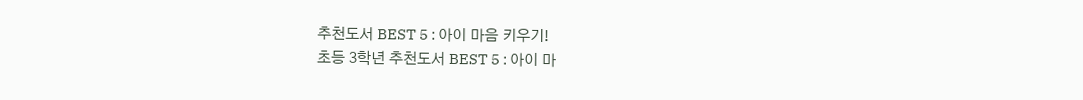추천도서 BEST 5 : 아이 마음 키우기!
초등 3학년 추천도서 BEST 5 : 아이 마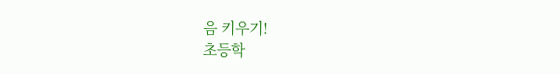음 키우기!
초등학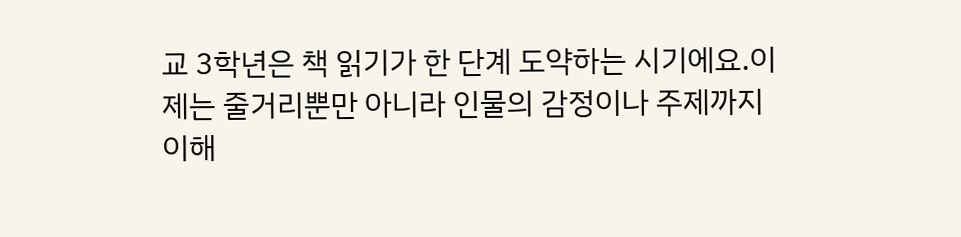교 3학년은 책 읽기가 한 단계 도약하는 시기에요.이제는 줄거리뿐만 아니라 인물의 감정이나 주제까지 이해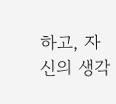하고, 자신의 생각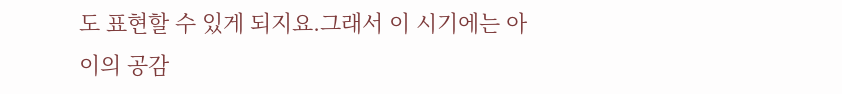도 표현할 수 있게 되지요.그래서 이 시기에는 아이의 공감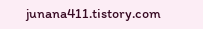junana411.tistory.com